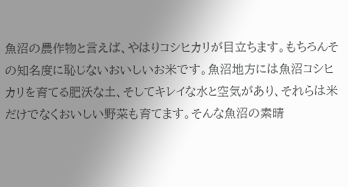魚沼の農作物と言えば、やはりコシヒカリが目立ちます。もちろんその知名度に恥じないおいしいお米です。魚沼地方には魚沼コシヒカリを育てる肥沃な土、そしてキレイな水と空気があり、それらは米だけでなくおいしい野菜も育てます。そんな魚沼の素晴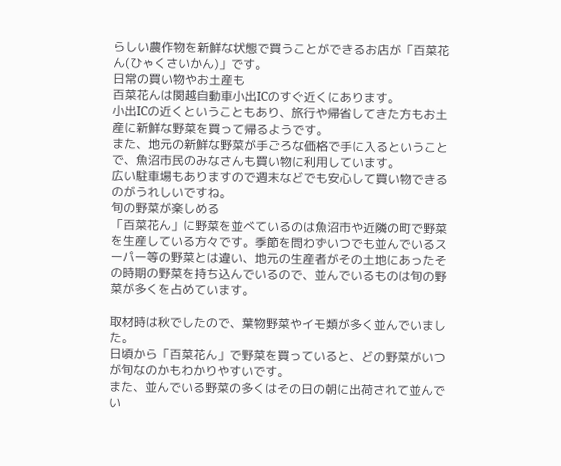らしい農作物を新鮮な状態で買うことができるお店が「百菜花ん(ひゃくさいかん)」です。
日常の買い物やお土産も
百菜花んは関越自動車小出ICのすぐ近くにあります。
小出ICの近くということもあり、旅行や帰省してきた方もお土産に新鮮な野菜を買って帰るようです。
また、地元の新鮮な野菜が手ごろな価格で手に入るということで、魚沼市民のみなさんも買い物に利用しています。
広い駐車場もありますので週末などでも安心して買い物できるのがうれしいですね。
旬の野菜が楽しめる
「百菜花ん」に野菜を並べているのは魚沼市や近隣の町で野菜を生産している方々です。季節を問わずいつでも並んでいるスーパー等の野菜とは違い、地元の生産者がその土地にあったその時期の野菜を持ち込んでいるので、並んでいるものは旬の野菜が多くを占めています。

取材時は秋でしたので、葉物野菜やイモ類が多く並んでいました。
日頃から「百菜花ん」で野菜を買っていると、どの野菜がいつが旬なのかもわかりやすいです。
また、並んでいる野菜の多くはその日の朝に出荷されて並んでい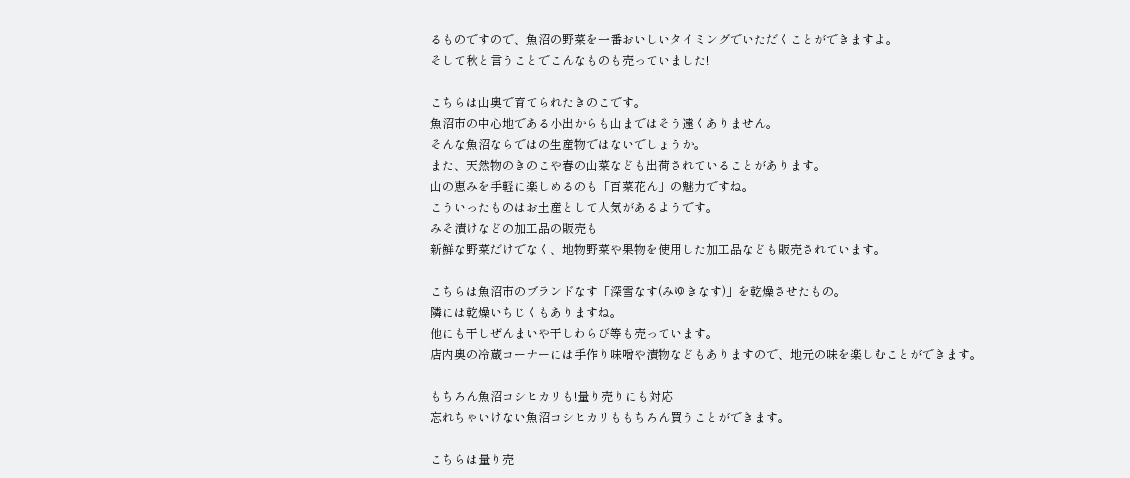るものですので、魚沼の野菜を一番おいしいタイミングでいただくことができますよ。
そして秋と言うことでこんなものも売っていました!

こちらは山奥で育てられたきのこです。
魚沼市の中心地である小出からも山まではそう遠くありません。
そんな魚沼ならではの生産物ではないでしょうか。
また、天然物のきのこや春の山菜なども出荷されていることがあります。
山の恵みを手軽に楽しめるのも「百菜花ん」の魅力ですね。
こういったものはお土産として人気があるようです。
みそ漬けなどの加工品の販売も
新鮮な野菜だけでなく、地物野菜や果物を使用した加工品なども販売されています。

こちらは魚沼市のブランドなす「深雪なす(みゆきなす)」を乾燥させたもの。
隣には乾燥いちじくもありますね。
他にも干しぜんまいや干しわらび等も売っています。
店内奥の冷蔵コーナーには手作り味噌や漬物などもありますので、地元の味を楽しむことができます。

もちろん魚沼コシヒカリも!量り売りにも対応
忘れちゃいけない魚沼コシヒカリももちろん買うことができます。

こちらは量り売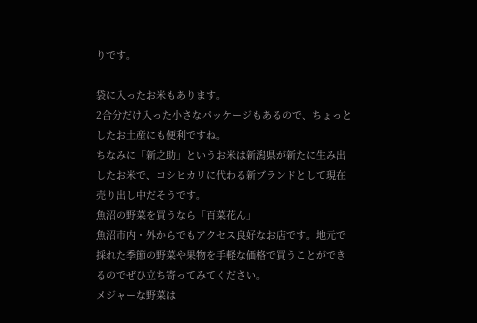りです。

袋に入ったお米もあります。
2合分だけ入った小さなパッケージもあるので、ちょっとしたお土産にも便利ですね。
ちなみに「新之助」というお米は新潟県が新たに生み出したお米で、コシヒカリに代わる新ブランドとして現在売り出し中だそうです。
魚沼の野菜を買うなら「百菜花ん」
魚沼市内・外からでもアクセス良好なお店です。地元で採れた季節の野菜や果物を手軽な価格で買うことができるのでぜひ立ち寄ってみてください。
メジャーな野菜は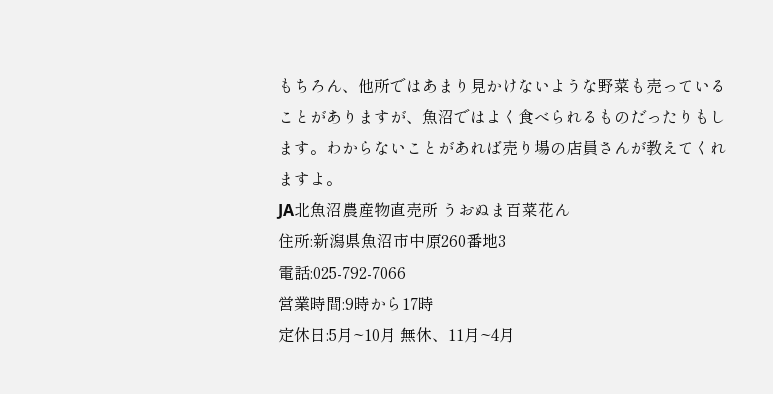もちろん、他所ではあまり見かけないような野菜も売っていることがありますが、魚沼ではよく食べられるものだったりもします。わからないことがあれば売り場の店員さんが教えてくれますよ。
JA北魚沼農産物直売所 うおぬま百菜花ん
住所:新潟県魚沼市中原260番地3
電話:025-792-7066
営業時間:9時から17時
定休日:5月~10月 無休、11月~4月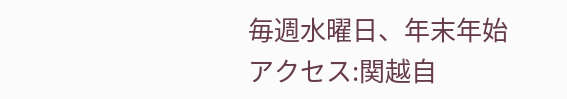毎週水曜日、年末年始
アクセス:関越自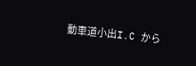動車道小出I.C から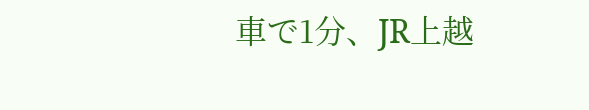車で1分、JR上越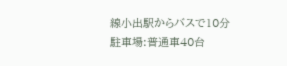線小出駅からバスで10分
駐車場:普通車40台